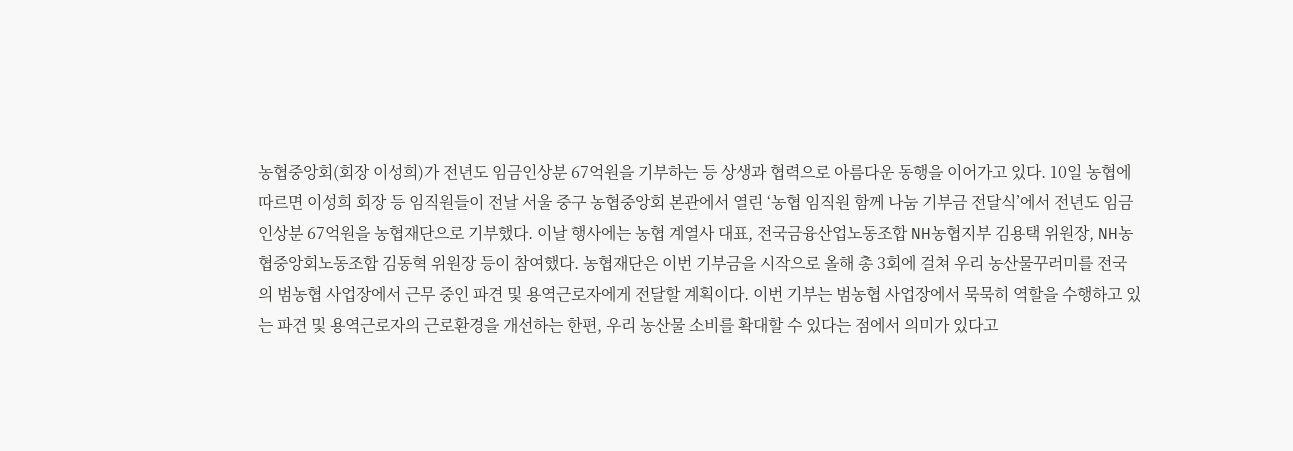농협중앙회(회장 이성희)가 전년도 임금인상분 67억원을 기부하는 등 상생과 협력으로 아름다운 동행을 이어가고 있다. 10일 농협에 따르면 이성희 회장 등 임직원들이 전날 서울 중구 농협중앙회 본관에서 열린 ‘농협 임직원 함께 나눔 기부금 전달식’에서 전년도 임금인상분 67억원을 농협재단으로 기부했다. 이날 행사에는 농협 계열사 대표, 전국금융산업노동조합 NH농협지부 김용택 위원장, NH농협중앙회노동조합 김동혁 위원장 등이 참여했다. 농협재단은 이번 기부금을 시작으로 올해 총 3회에 걸쳐 우리 농산물꾸러미를 전국의 범농협 사업장에서 근무 중인 파견 및 용역근로자에게 전달할 계획이다. 이번 기부는 범농협 사업장에서 묵묵히 역할을 수행하고 있는 파견 및 용역근로자의 근로환경을 개선하는 한편, 우리 농산물 소비를 확대할 수 있다는 점에서 의미가 있다고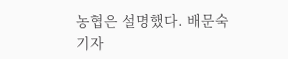농협은 설명했다. 배문숙 기자